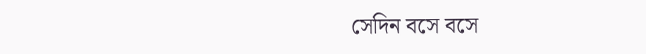সেদিন বসে বসে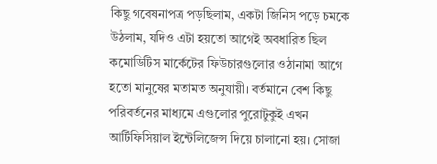কিছু গবেষনাপত্র পড়ছিলাম, একটা জিনিস পড়ে চমকে উঠলাম, যদিও এটা হয়তো আগেই অবধারিত ছিল
কমোডিটিস মার্কেটের ফিউচারগুলোর ওঠানামা আগে হতো মানুষের মতামত অনুযায়ী। বর্তমানে বেশ কিছু পরিবর্তনের মাধ্যমে এগুলোর পুরোটুকুই এখন আর্টিফিসিয়াল ইন্টেলিজেন্স দিয়ে চালানো হয়। সোজা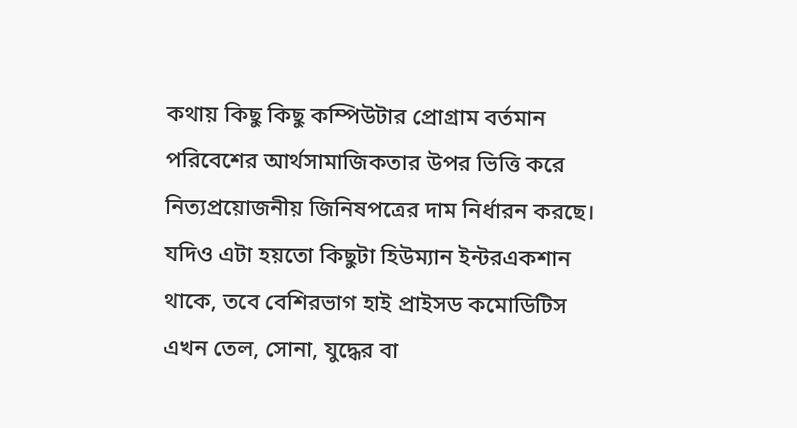কথায় কিছু কিছু কম্পিউটার প্রোগ্রাম বর্তমান পরিবেশের আর্থসামাজিকতার উপর ভিত্তি করে নিত্যপ্রয়োজনীয় জিনিষপত্রের দাম নির্ধারন করছে। যদিও এটা হয়তো কিছুটা হিউম্যান ইন্টরএকশান থাকে, তবে বেশিরভাগ হাই প্রাইসড কমোডিটিস এখন তেল, সোনা, যুদ্ধের বা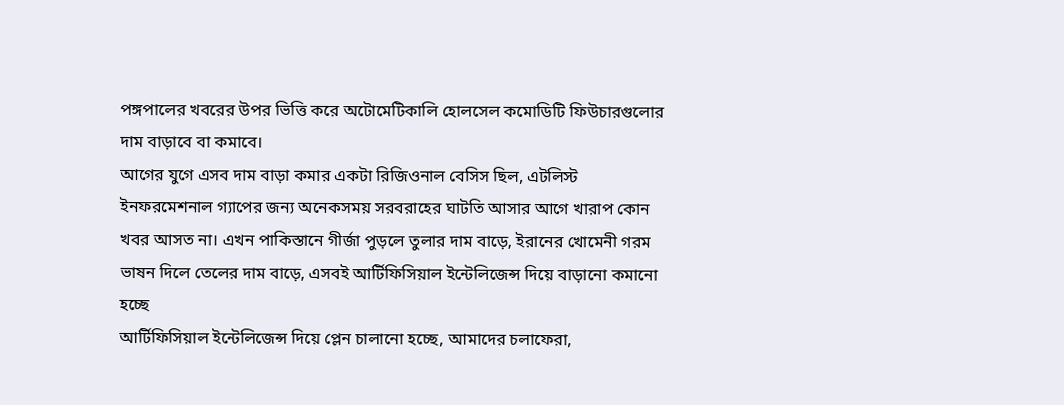পঙ্গপালের খবরের উপর ভিত্তি করে অটোমেটিকালি হোলসেল কমোডিটি ফিউচারগুলোর দাম বাড়াবে বা কমাবে।
আগের যুগে এসব দাম বাড়া কমার একটা রিজিওনাল বেসিস ছিল, এটলিস্ট ইনফরমেশনাল গ্যাপের জন্য অনেকসময় সরবরাহের ঘাটতি আসার আগে খারাপ কোন খবর আসত না। এখন পাকিস্তানে গীর্জা পুড়লে তুলার দাম বাড়ে, ইরানের খোমেনী গরম ভাষন দিলে তেলের দাম বাড়ে, এসবই আর্টিফিসিয়াল ইন্টেলিজেন্স দিয়ে বাড়ানো কমানো হচ্ছে
আর্টিফিসিয়াল ইন্টেলিজেন্স দিয়ে প্লেন চালানো হচ্ছে, আমাদের চলাফেরা,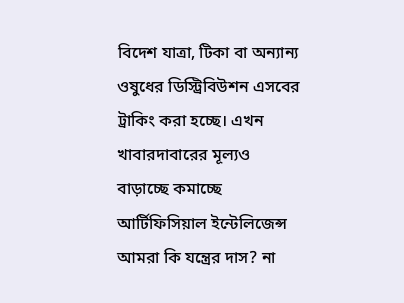বিদেশ যাত্রা, টিকা বা অন্যান্য ওষুধের ডিস্ট্রিবিউশন এসবের ট্রাকিং করা হচ্ছে। এখন খাবারদাবারের মূল্যও বাড়াচ্ছে কমাচ্ছে আর্টিফিসিয়াল ইন্টেলিজেন্স
আমরা কি যন্ত্রের দাস? না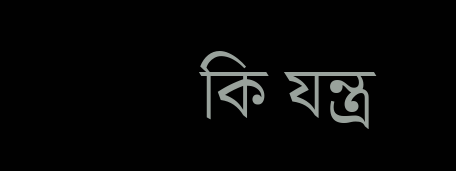কি যন্ত্র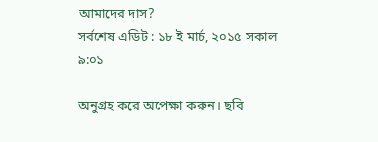আমাদের দাস?
সর্বশেষ এডিট : ১৮ ই মার্চ, ২০১৫ সকাল ৯:০১

অনুগ্রহ করে অপেক্ষা করুন। ছবি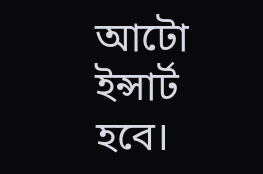আটো ইন্সার্ট হবে।